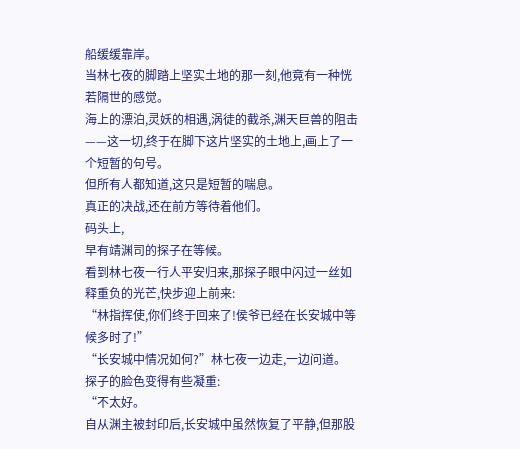船缓缓靠岸。
当林七夜的脚踏上坚实土地的那一刻,他竟有一种恍若隔世的感觉。
海上的漂泊,灵妖的相遇,涡徒的截杀,渊天巨兽的阻击——这一切,终于在脚下这片坚实的土地上,画上了一个短暂的句号。
但所有人都知道,这只是短暂的喘息。
真正的决战,还在前方等待着他们。
码头上,
早有靖渊司的探子在等候。
看到林七夜一行人平安归来,那探子眼中闪过一丝如释重负的光芒,快步迎上前来:
“林指挥使,你们终于回来了!侯爷已经在长安城中等候多时了!”
“长安城中情况如何?”林七夜一边走,一边问道。
探子的脸色变得有些凝重:
“不太好。
自从渊主被封印后,长安城中虽然恢复了平静,但那股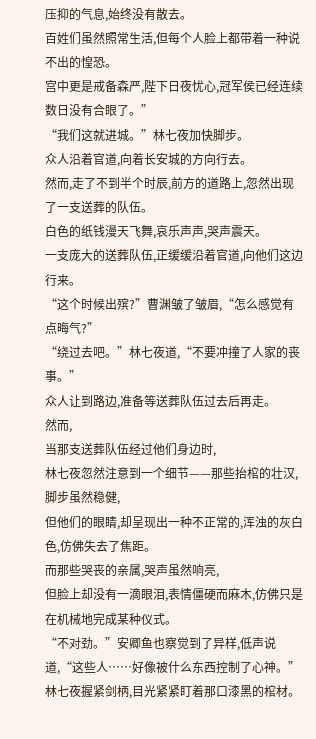压抑的气息,始终没有散去。
百姓们虽然照常生活,但每个人脸上都带着一种说不出的惶恐。
宫中更是戒备森严,陛下日夜忧心,冠军侯已经连续数日没有合眼了。”
“我们这就进城。”林七夜加快脚步。
众人沿着官道,向着长安城的方向行去。
然而,走了不到半个时辰,前方的道路上,忽然出现了一支送葬的队伍。
白色的纸钱漫天飞舞,哀乐声声,哭声震天。
一支庞大的送葬队伍,正缓缓沿着官道,向他们这边行来。
“这个时候出殡?”曹渊皱了皱眉,“怎么感觉有点晦气?”
“绕过去吧。”林七夜道,“不要冲撞了人家的丧事。”
众人让到路边,准备等送葬队伍过去后再走。
然而,
当那支送葬队伍经过他们身边时,
林七夜忽然注意到一个细节——那些抬棺的壮汉,脚步虽然稳健,
但他们的眼睛,却呈现出一种不正常的,浑浊的灰白色,仿佛失去了焦距。
而那些哭丧的亲属,哭声虽然响亮,
但脸上却没有一滴眼泪,表情僵硬而麻木,仿佛只是在机械地完成某种仪式。
“不对劲。”安卿鱼也察觉到了异样,低声说道,“这些人……好像被什么东西控制了心神。”
林七夜握紧剑柄,目光紧紧盯着那口漆黑的棺材。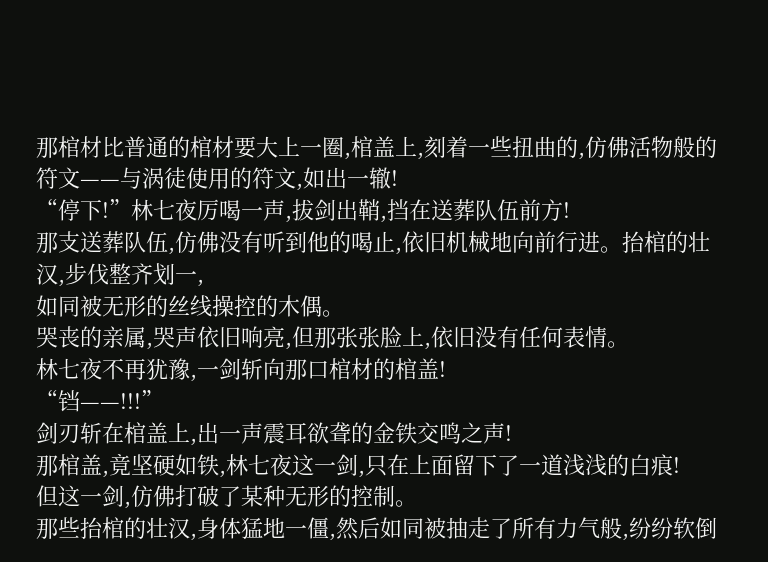那棺材比普通的棺材要大上一圈,棺盖上,刻着一些扭曲的,仿佛活物般的符文——与涡徒使用的符文,如出一辙!
“停下!”林七夜厉喝一声,拔剑出鞘,挡在送葬队伍前方!
那支送葬队伍,仿佛没有听到他的喝止,依旧机械地向前行进。抬棺的壮汉,步伐整齐划一,
如同被无形的丝线操控的木偶。
哭丧的亲属,哭声依旧响亮,但那张张脸上,依旧没有任何表情。
林七夜不再犹豫,一剑斩向那口棺材的棺盖!
“铛——!!!”
剑刃斩在棺盖上,出一声震耳欲聋的金铁交鸣之声!
那棺盖,竟坚硬如铁,林七夜这一剑,只在上面留下了一道浅浅的白痕!
但这一剑,仿佛打破了某种无形的控制。
那些抬棺的壮汉,身体猛地一僵,然后如同被抽走了所有力气般,纷纷软倒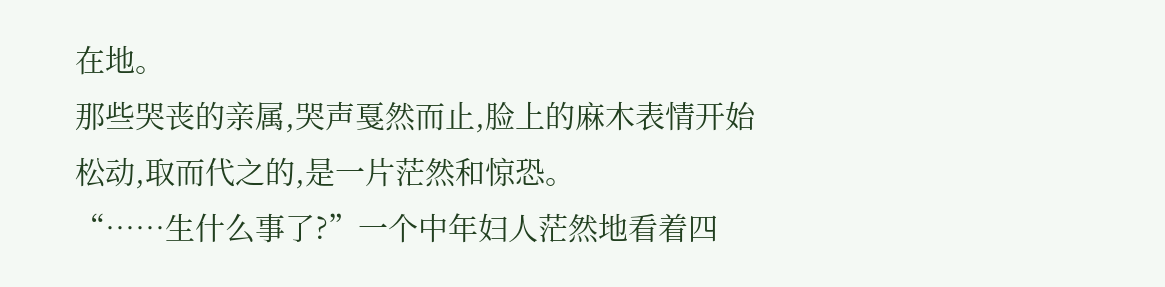在地。
那些哭丧的亲属,哭声戛然而止,脸上的麻木表情开始松动,取而代之的,是一片茫然和惊恐。
“……生什么事了?”一个中年妇人茫然地看着四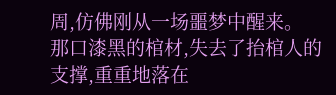周,仿佛刚从一场噩梦中醒来。
那口漆黑的棺材,失去了抬棺人的支撑,重重地落在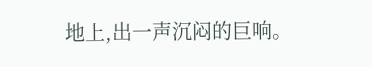地上,出一声沉闷的巨响。